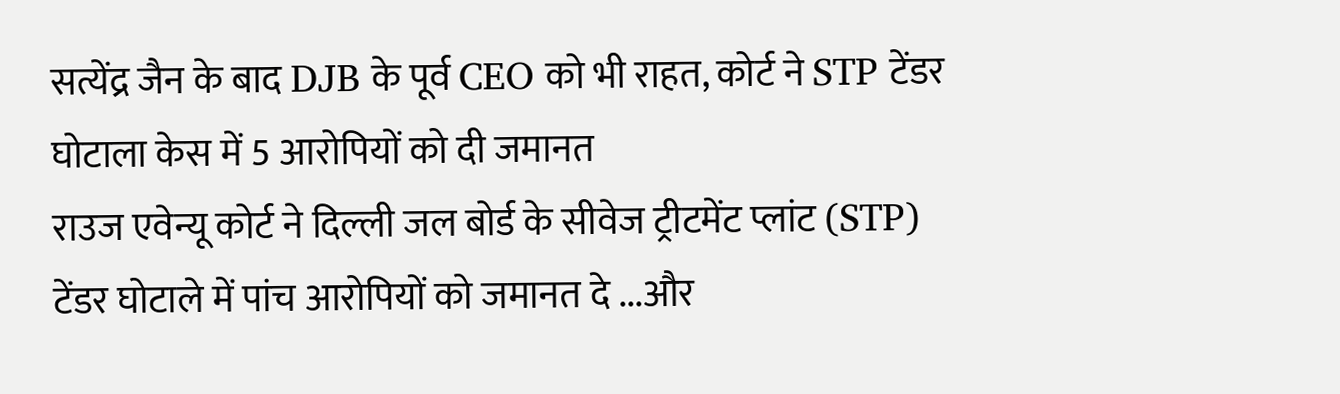सत्येंद्र जैन के बाद DJB के पूर्व CEO को भी राहत, कोर्ट ने STP टेंडर घोटाला केस में 5 आरोपियों को दी जमानत
राउज एवेन्यू कोर्ट ने दिल्ली जल बोर्ड के सीवेज ट्रीटमेंट प्लांट (STP) टेंडर घोटाले में पांच आरोपियों को जमानत दे ...और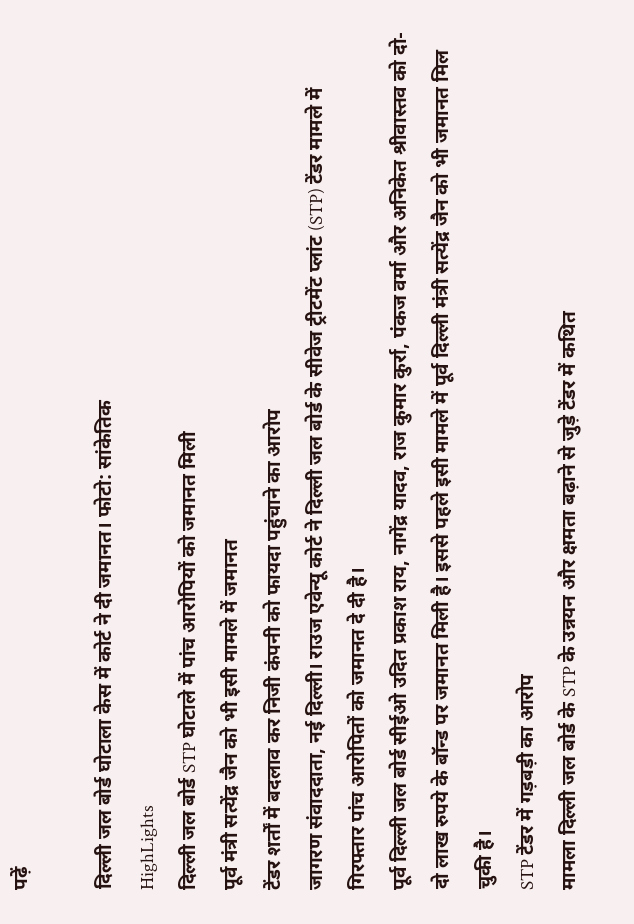पढ़ें

दिल्ली जल बोर्ड घोटाला केस में कोर्ट ने दी जमानत। फोटो: सांकेतिक
HighLights
दिल्ली जल बोर्ड STP घोटाले में पांच आरोपियों को जमानत मिली
पूर्व मंत्री सत्येंद्र जैन को भी इसी मामले में जमानत
टेंडर शर्तों में बदलाव कर निजी कंपनी को फायदा पहुंचाने का आरोप
जागरण संवाददाता, नई दिल्ली। राउज एवेन्यू कोर्ट ने दिल्ली जल बोर्ड के सीवेज ट्रीटमेंट प्लांट (STP) टेंडर मामले में गिरफ्तार पांच आरोपितों को जमानत दे दी है।
पूर्व दिल्ली जल बोर्ड सीईओ उदित प्रकाश राय, नागेंद्र यादव, राज कुमार कुर्रा, पंकज वर्मा और अनिकेत श्रीवास्तव को दो-दो लाख रुपये के बॉन्ड पर जमानत मिली है। इससे पहले इसी मामले में पूर्व दिल्ली मंत्री सत्येंद्र जैन को भी जमानत मिल चुकी है।
STP टेंडर में गड़बड़ी का आरोप
मामला दिल्ली जल बोर्ड के STP के उन्नयन और क्षमता बढ़ाने से जुड़े टेंडर में कथित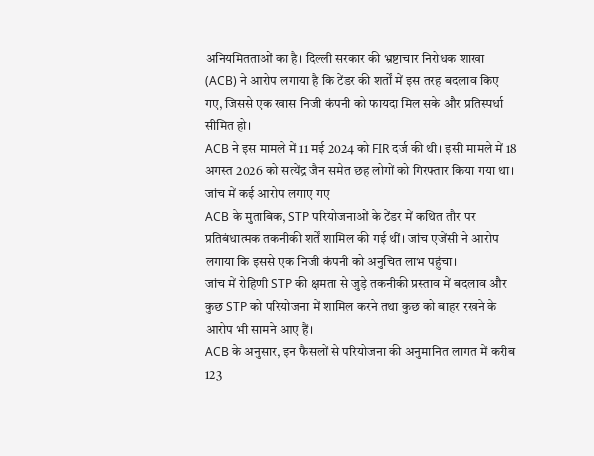अनियमितताओं का है। दिल्ली सरकार की भ्रष्टाचार निरोधक शाखा (ACB) ने आरोप लगाया है कि टेंडर की शर्तों में इस तरह बदलाव किए गए, जिससे एक खास निजी कंपनी को फायदा मिल सके और प्रतिस्पर्धा सीमित हो।
ACB ने इस मामले में 11 मई 2024 को FIR दर्ज की थी। इसी मामले में 18 अगस्त 2026 को सत्येंद्र जैन समेत छह लोगों को गिरफ्तार किया गया था।
जांच में कई आरोप लगाए गए
ACB के मुताबिक, STP परियोजनाओं के टेंडर में कथित तौर पर प्रतिबंधात्मक तकनीकी शर्तें शामिल की गई थीं। जांच एजेंसी ने आरोप लगाया कि इससे एक निजी कंपनी को अनुचित लाभ पहुंचा।
जांच में रोहिणी STP की क्षमता से जुड़े तकनीकी प्रस्ताव में बदलाव और कुछ STP को परियोजना में शामिल करने तथा कुछ को बाहर रखने के आरोप भी सामने आए हैं।
ACB के अनुसार, इन फैसलों से परियोजना की अनुमानित लागत में करीब 123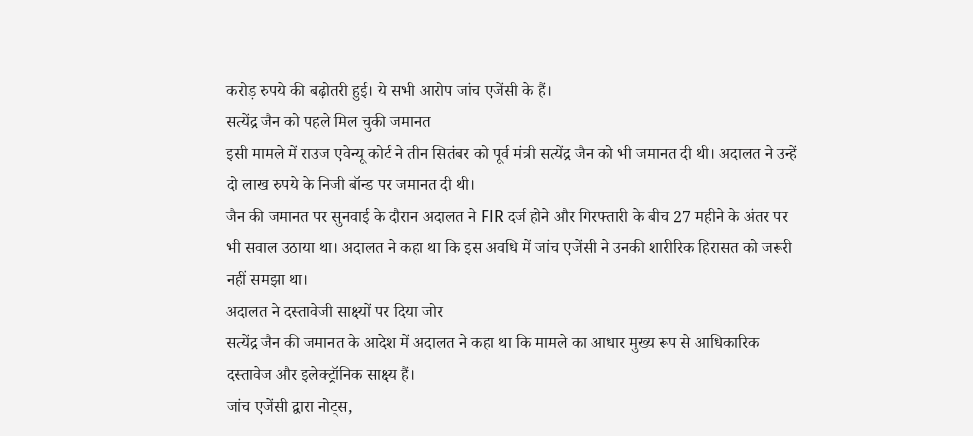करोड़ रुपये की बढ़ोतरी हुई। ये सभी आरोप जांच एजेंसी के हैं।
सत्येंद्र जैन को पहले मिल चुकी जमानत
इसी मामले में राउज एवेन्यू कोर्ट ने तीन सितंबर को पूर्व मंत्री सत्येंद्र जैन को भी जमानत दी थी। अदालत ने उन्हें दो लाख रुपये के निजी बॉन्ड पर जमानत दी थी।
जैन की जमानत पर सुनवाई के दौरान अदालत ने FIR दर्ज होने और गिरफ्तारी के बीच 27 महीने के अंतर पर भी सवाल उठाया था। अदालत ने कहा था कि इस अवधि में जांच एजेंसी ने उनकी शारीरिक हिरासत को जरूरी नहीं समझा था।
अदालत ने दस्तावेजी साक्ष्यों पर दिया जोर
सत्येंद्र जैन की जमानत के आदेश में अदालत ने कहा था कि मामले का आधार मुख्य रूप से आधिकारिक दस्तावेज और इलेक्ट्रॉनिक साक्ष्य हैं।
जांच एजेंसी द्वारा नोट्स,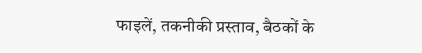फाइलें, तकनीकी प्रस्ताव, बैठकों के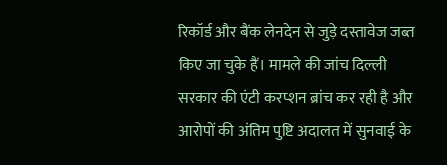रिकॉर्ड और बैंक लेनदेन से जुड़े दस्तावेज जब्त किए जा चुके हैं। मामले की जांच दिल्ली सरकार की एंटी करप्शन ब्रांच कर रही है और आरोपों की अंतिम पुष्टि अदालत में सुनवाई के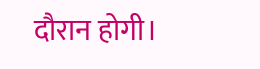दौरान होगी।